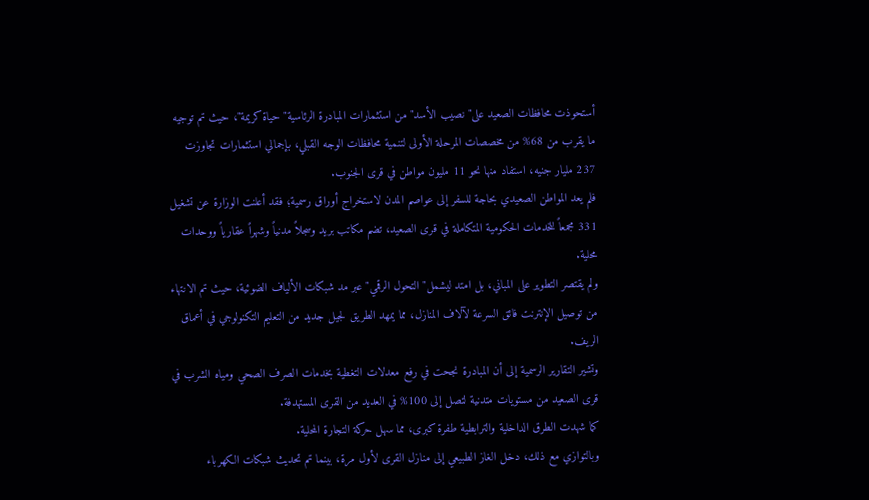أستحوذت محافظات الصعيد على" نصيب الأسد" من استثمارات المبادرة الرئاسية" حياة كريمة"، حيث تم توجيه ما يقرب من 68% من مخصصات المرحلة الأولى لتنمية محافظات الوجه القبلي، بإجمالي استثمارات تجاوزت 237 مليار جنيه، استفاد منها نحو 11 مليون مواطن في قرى الجنوب.
فلم يعد المواطن الصعيدي بحاجة للسفر إلى عواصم المدن لاستخراج أوراق رسمية؛ فقد أعلنت الوزارة عن تشغيل 331 مجمعاً للخدمات الحكومية المتكاملة في قرى الصعيد، تضم مكاتب بريد وسجلاً مدنياً وشهراً عقارياً ووحدات محلية.
ولم يقتصر التطوير على المباني، بل امتد ليشمل" التحول الرقمي" عبر مد شبكات الألياف الضوئية، حيث تم الانتهاء من توصيل الإنترنت فائق السرعة لآلاف المنازل، مما يمهد الطريق لجيل جديد من التعليم التكنولوجي في أعماق الريف.
وتشير التقارير الرسمية إلى أن المبادرة نجحت في رفع معدلات التغطية بخدمات الصرف الصحي ومياه الشرب في قرى الصعيد من مستويات متدنية لتصل إلى 100% في العديد من القرى المستهدفة.
كما شهدت الطرق الداخلية والترابطية طفرة كبرى، مما سهل حركة التجارة المحلية.
وبالتوازي مع ذلك، دخل الغاز الطبيعي إلى منازل القرى لأول مرة، بينما تم تحديث شبكات الكهرباء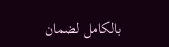بالكامل لضمان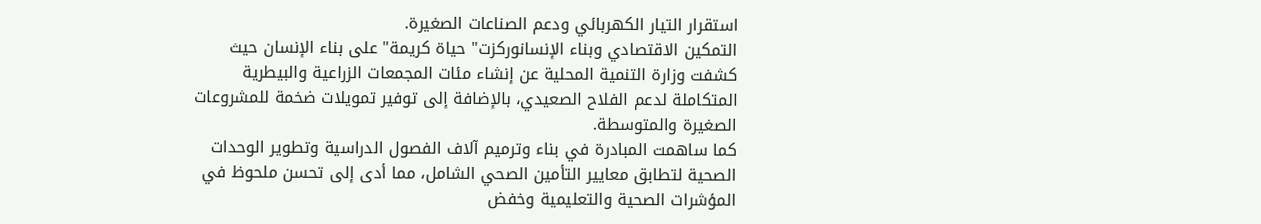استقرار التيار الكهربائي ودعم الصناعات الصغيرة.
التمكين الاقتصادي وبناء الإنسانوركزت" حياة كريمة" على بناء الإنسان حيث كشفت وزارة التنمية المحلية عن إنشاء مئات المجمعات الزراعية والبيطرية المتكاملة لدعم الفلاح الصعيدي، بالإضافة إلى توفير تمويلات ضخمة للمشروعات الصغيرة والمتوسطة.
كما ساهمت المبادرة في بناء وترميم آلاف الفصول الدراسية وتطوير الوحدات الصحية لتطابق معايير التأمين الصحي الشامل، مما أدى إلى تحسن ملحوظ في المؤشرات الصحية والتعليمية وخفض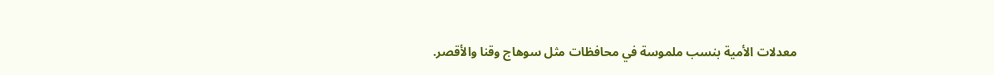معدلات الأمية بنسب ملموسة في محافظات مثل سوهاج وقنا والأقصر.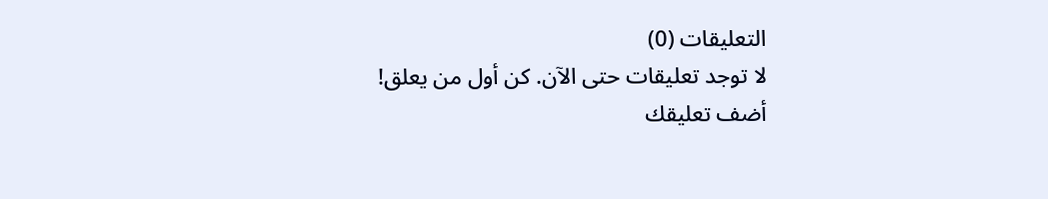التعليقات (0)
لا توجد تعليقات حتى الآن. كن أول من يعلق!
أضف تعليقك